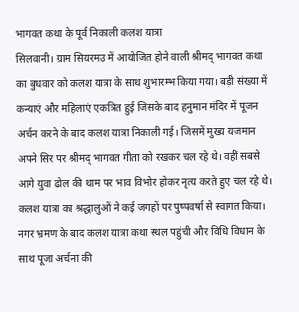भागवत कथा के पूर्व निकाली कलश यात्रा
सिलवानी। ग्राम सियरमउ में आयोजित होने वाली श्रीमद् भागवत कथा का बुधवार को कलश यात्रा के साथ शुभारम्भ किया गया। बड़ी संख्या में कन्याएं और महिलाएं एकत्रित हुई जिसके बाद हनुमान मंदिर में पूजन अर्चन करने के बाद कलश यात्रा निकाली गई। जिसमें मुख्य यजमान अपने सिर पर श्रीमद् भागवत गीता को रखकर चल रहे थे। वहीं सबसे आगे युवा ढोल की थाम पर भाव विभोर होकर नृत्य करते हुए चल रहे थे। कलश यात्रा का श्रद्धालुओं ने कई जगहों पर पुष्पवर्षा से स्वागत किया। नगर भ्रमण के बाद कलश यात्रा कथा स्थल पहुंची और विधि विधान के साथ पूजा अर्चना की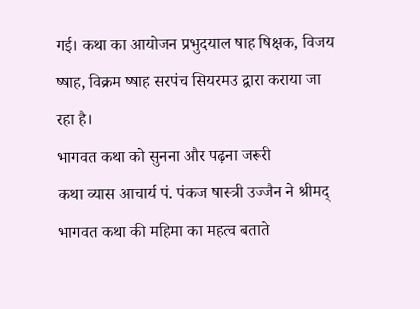गई। कथा का आयोजन प्रभुदयाल षाह षिक्षक, विजय ष्षाह, विक्रम ष्षाह सरपंच सियरमउ द्वारा कराया जा रहा है।
भागवत कथा को सुनना और पढ़ना जरूरी
कथा व्यास आचार्य पं. पंकज षास्त्री उज्जैन ने श्रीमद् भागवत कथा की महिमा का महत्व बताते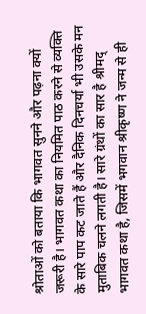श्रोताओं को बताया कि भागवत सुनने और पढ़ना क्यों जरूरी है। भागवत कथा का नियमित पाठ करने से व्यक्ति के सारे पाप कट जाते हैं और दैनिक दिनचर्या भी उसके मन मुताबिक चलने लगती है। सारे ग्रंथों का सार है श्रीमद् भागवत कथा है, जिसमें भगवान श्रीकृष्ण ने जन्म से ही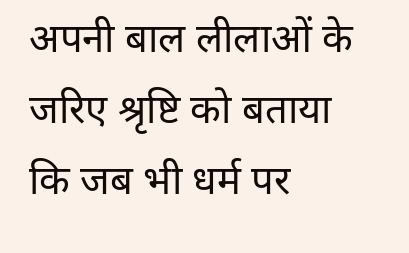अपनी बाल लीलाओं के जरिए श्रृष्टि को बताया कि जब भी धर्म पर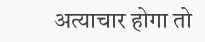अत्याचार होगा तो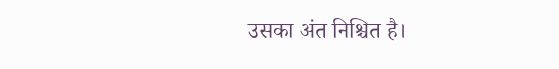उसका अंत निश्चित है।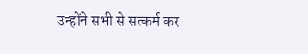उन्होंने सभी से सत्कर्म कर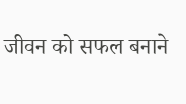जीवन को सफल बनाने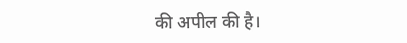की अपील की है।